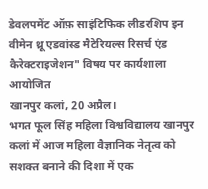डेवलपमेंट ऑफ़ साइंटिफिक लीडरशिप इन वीमेन थ्रू एडवांस्ड मैटेरियल्स रिसर्च एंड कैरेक्टराइजेशन" विषय पर कार्यशाला आयोजित
खानपुर कलां, 20 अप्रैल।
भगत फूल सिंह महिला विश्वविद्यालय खानपुर कलां में आज महिला वैज्ञानिक नेतृत्व को सशक्त बनाने की दिशा में एक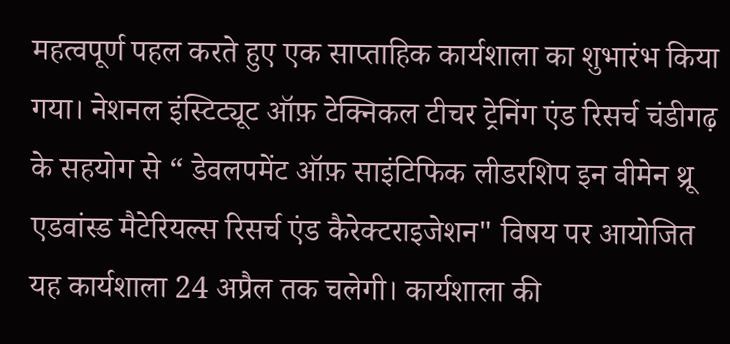महत्वपूर्ण पहल करते हुए एक साप्ताहिक कार्यशाला का शुभारंभ किया गया। नेशनल इंस्टिट्यूट ऑफ़ टेक्निकल टीचर ट्रेनिंग एंड रिसर्च चंडीगढ़ के सहयोग से “ डेवलपमेंट ऑफ़ साइंटिफिक लीडरशिप इन वीमेन थ्रू एडवांस्ड मैटेरियल्स रिसर्च एंड कैरेक्टराइजेशन" विषय पर आयोजित यह कार्यशाला 24 अप्रैल तक चलेगी। कार्यशाला की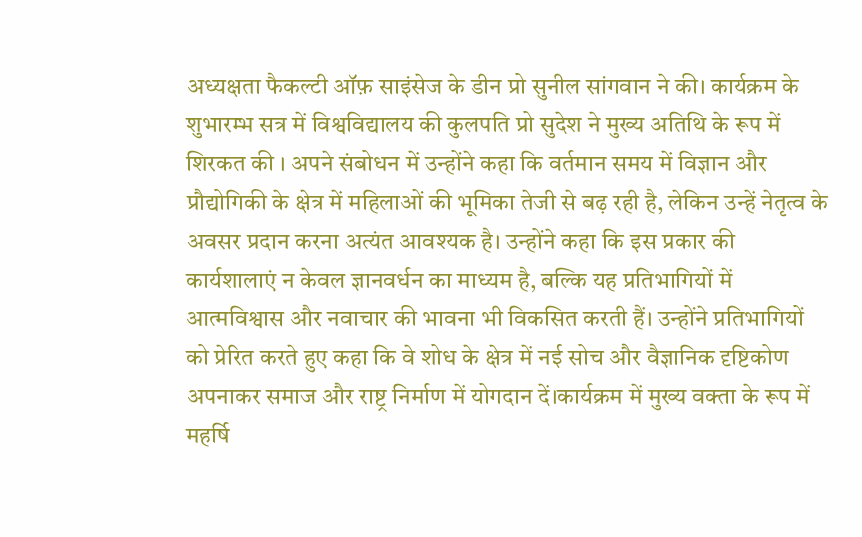अध्यक्षता फैकल्टी ऑफ़ साइंसेज के डीन प्रो सुनील सांगवान ने की। कार्यक्रम के शुभारम्भ सत्र में विश्वविद्यालय की कुलपति प्रो सुदेश ने मुख्य अतिथि के रूप में शिरकत की । अपने संबोधन में उन्होंने कहा कि वर्तमान समय में विज्ञान और प्रौद्योगिकी के क्षेत्र में महिलाओं की भूमिका तेजी से बढ़ रही है, लेकिन उन्हें नेतृत्व के अवसर प्रदान करना अत्यंत आवश्यक है। उन्होंने कहा कि इस प्रकार की कार्यशालाएं न केवल ज्ञानवर्धन का माध्यम है, बल्कि यह प्रतिभागियों में आत्मविश्वास और नवाचार की भावना भी विकसित करती हैं। उन्होंने प्रतिभागियों को प्रेरित करते हुए कहा कि वे शोध के क्षेत्र में नई सोच और वैज्ञानिक दृष्टिकोण अपनाकर समाज और राष्ट्र निर्माण में योगदान दें।कार्यक्रम में मुख्य वक्ता के रूप में महर्षि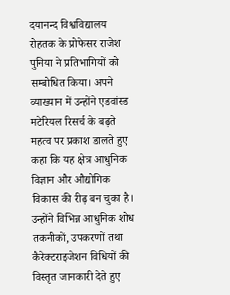दयानन्द विश्वविद्यालय रोहतक के प्रोफेसर राजेश पुनिया ने प्रतिभागियों को सम्बोधित किया। अपने व्याख्यान में उन्होंने एडवांस्ड मटेरियल रिसर्च के बढ़ते महत्व पर प्रकाश डालते हुए कहा कि यह क्षेत्र आधुनिक विज्ञान और औद्योगिक विकास की रीढ़ बन चुका है। उन्होंने विभिन्न आधुनिक शोध तकनीकों, उपकरणों तथा कैरेक्टराइजेशन विधियों की विस्तृत जानकारी देते हुए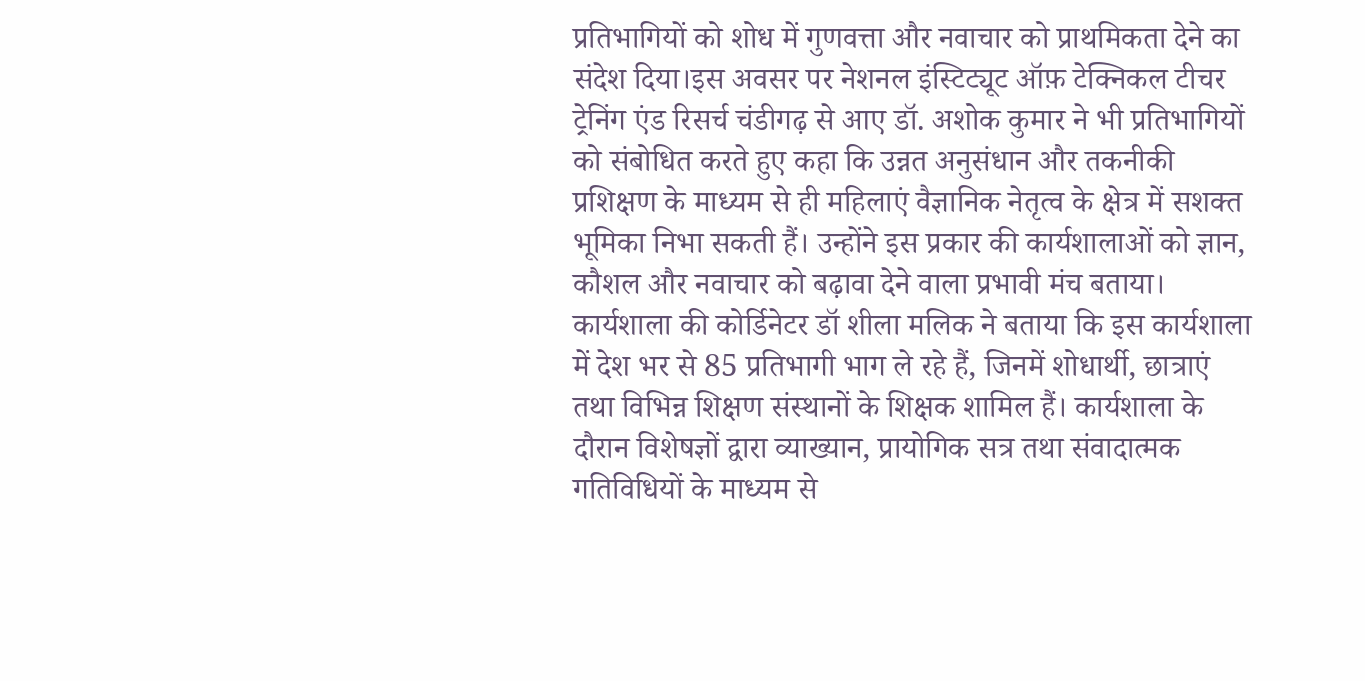प्रतिभागियों को शोध में गुणवत्ता और नवाचार को प्राथमिकता देने का संदेश दिया।इस अवसर पर नेशनल इंस्टिट्यूट ऑफ़ टेक्निकल टीचर ट्रेनिंग एंड रिसर्च चंडीगढ़ से आए डॉ. अशोक कुमार ने भी प्रतिभागियों को संबोधित करते हुए कहा कि उन्नत अनुसंधान और तकनीकी प्रशिक्षण के माध्यम से ही महिलाएं वैज्ञानिक नेतृत्व के क्षेत्र में सशक्त भूमिका निभा सकती हैं। उन्होंने इस प्रकार की कार्यशालाओं को ज्ञान, कौशल और नवाचार को बढ़ावा देने वाला प्रभावी मंच बताया। कार्यशाला की कोर्डिनेटर डॉ शीला मलिक ने बताया कि इस कार्यशाला में देश भर से 85 प्रतिभागी भाग ले रहे हैं, जिनमें शोधार्थी, छात्राएं तथा विभिन्न शिक्षण संस्थानों के शिक्षक शामिल हैं। कार्यशाला के दौरान विशेषज्ञों द्वारा व्याख्यान, प्रायोगिक सत्र तथा संवादात्मक गतिविधियों के माध्यम से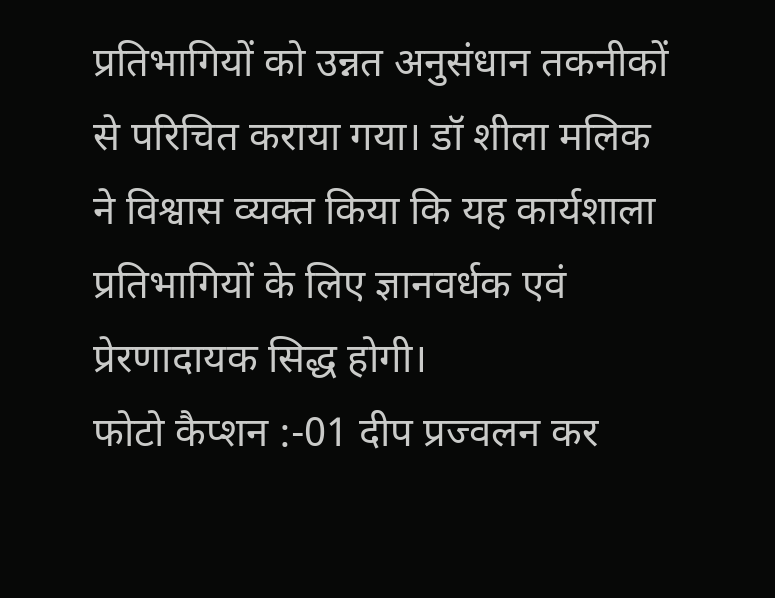प्रतिभागियों को उन्नत अनुसंधान तकनीकों से परिचित कराया गया। डॉ शीला मलिक ने विश्वास व्यक्त किया कि यह कार्यशाला प्रतिभागियों के लिए ज्ञानवर्धक एवं प्रेरणादायक सिद्ध होगी।
फोटो कैप्शन :-01 दीप प्रज्वलन कर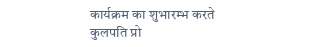कार्यक्रम का शुभारम्भ करते कुलपति प्रो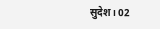सुदेश। 02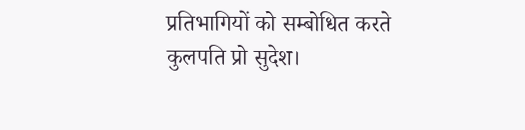प्रतिभागियों को सम्बोधित करते कुलपति प्रो सुदेश।